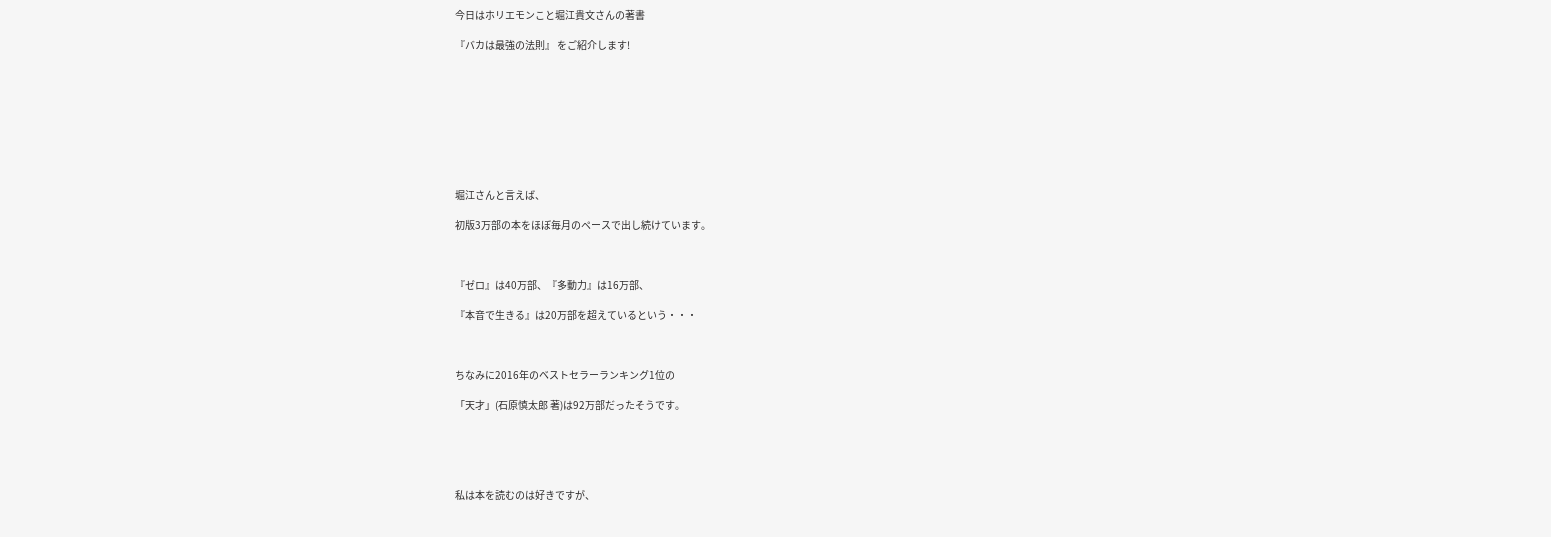今日はホリエモンこと堀江貴文さんの著書

『バカは最強の法則』 をご紹介します!









堀江さんと言えば、

初版3万部の本をほぼ毎月のペースで出し続けています。



『ゼロ』は40万部、『多動力』は16万部、

『本音で生きる』は20万部を超えているという・・・



ちなみに2016年のベストセラーランキング1位の

「天才」(石原慎太郎 著)は92万部だったそうです。





私は本を読むのは好きですが、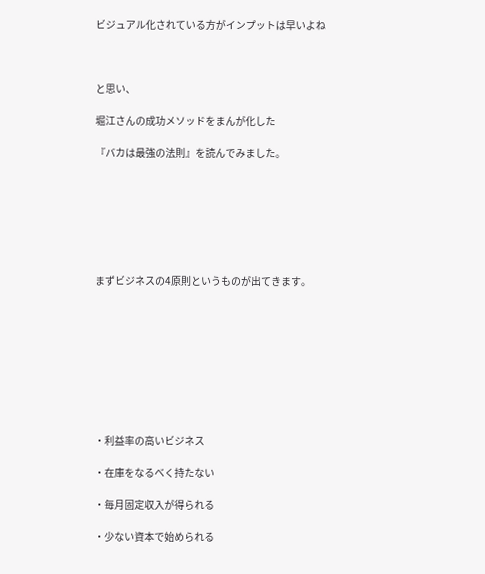ビジュアル化されている方がインプットは早いよね



と思い、

堀江さんの成功メソッドをまんが化した

『バカは最強の法則』を読んでみました。







まずビジネスの4原則というものが出てきます。









・利益率の高いビジネス

・在庫をなるべく持たない

・毎月固定収入が得られる

・少ない資本で始められる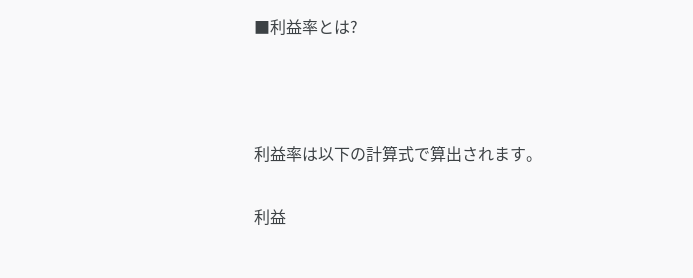■利益率とは?



利益率は以下の計算式で算出されます。

利益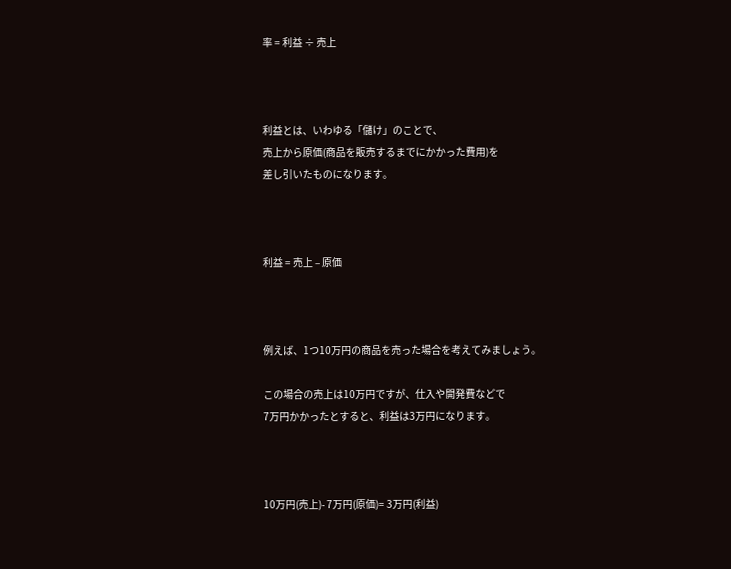率 = 利益 ÷ 売上



利益とは、いわゆる「儲け」のことで、
売上から原価(商品を販売するまでにかかった費用)を
差し引いたものになります。



利益 = 売上 – 原価



例えば、1つ10万円の商品を売った場合を考えてみましょう。

この場合の売上は10万円ですが、仕入や開発費などで
7万円かかったとすると、利益は3万円になります。



10万円(売上)- 7万円(原価)= 3万円(利益)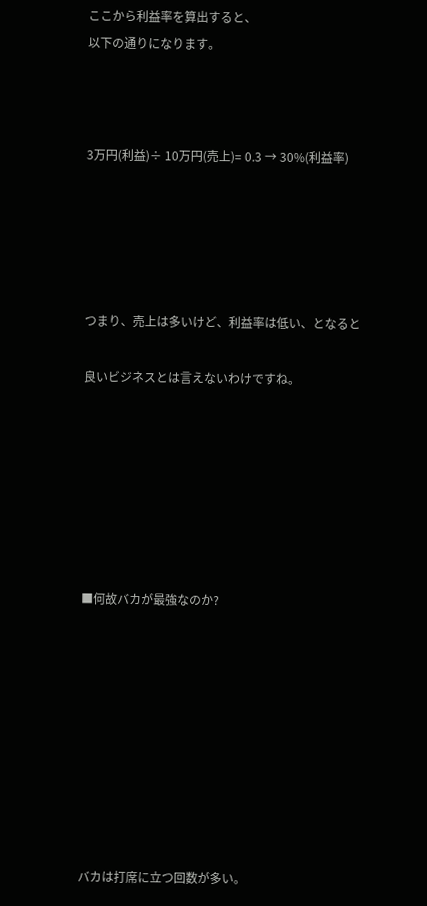ここから利益率を算出すると、
以下の通りになります。



3万円(利益)÷ 10万円(売上)= 0.3 → 30%(利益率)





つまり、売上は多いけど、利益率は低い、となると

良いビジネスとは言えないわけですね。







■何故バカが最強なのか?









バカは打席に立つ回数が多い。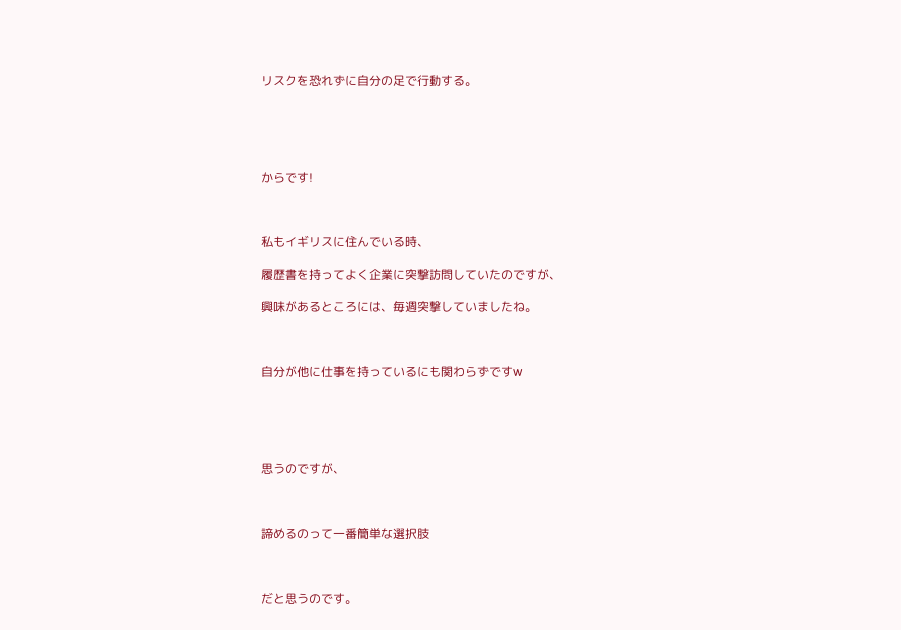リスクを恐れずに自分の足で行動する。





からです!



私もイギリスに住んでいる時、

履歴書を持ってよく企業に突撃訪問していたのですが、

興味があるところには、毎週突撃していましたね。



自分が他に仕事を持っているにも関わらずですw





思うのですが、



諦めるのって一番簡単な選択肢



だと思うのです。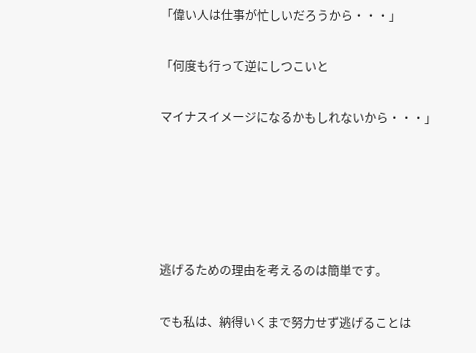「偉い人は仕事が忙しいだろうから・・・」

「何度も行って逆にしつこいと

マイナスイメージになるかもしれないから・・・」





逃げるための理由を考えるのは簡単です。

でも私は、納得いくまで努力せず逃げることは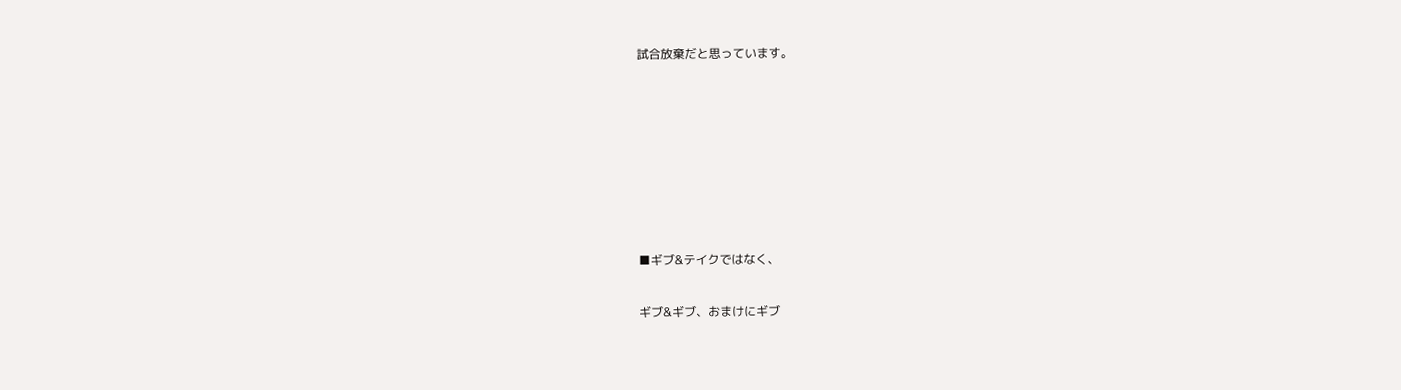試合放棄だと思っています。







■ギブ&テイクではなく、

ギブ&ギブ、おまけにギブ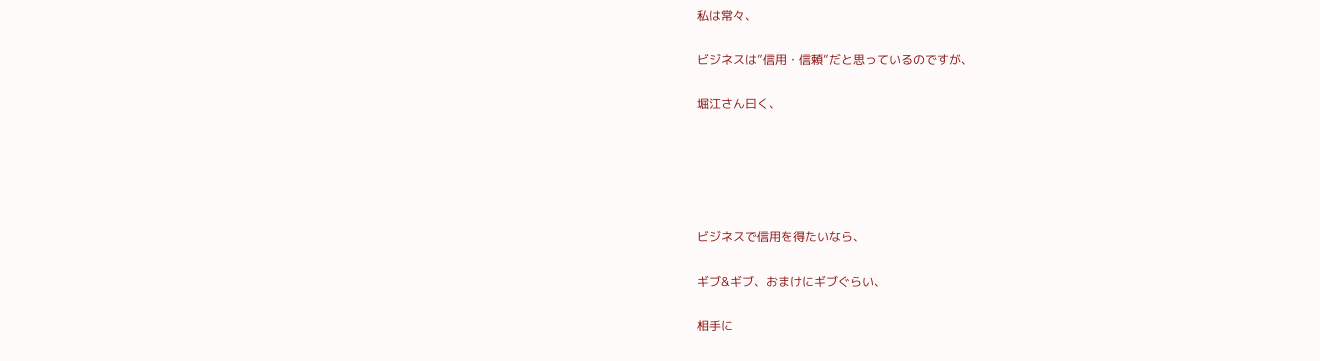私は常々、

ビジネスは”信用・信頼”だと思っているのですが、

堀江さん曰く、





ビジネスで信用を得たいなら、

ギブ&ギブ、おまけにギブぐらい、

相手に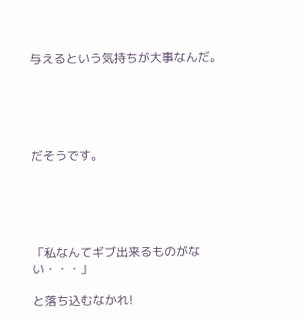与えるという気持ちが大事なんだ。





だそうです。





「私なんてギブ出来るものがない・・・」

と落ち込むなかれ!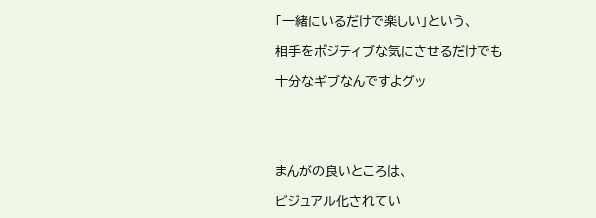「一緒にいるだけで楽しい」という、

相手をポジティブな気にさせるだけでも

十分なギブなんですよグッ





まんがの良いところは、

ビジュアル化されてい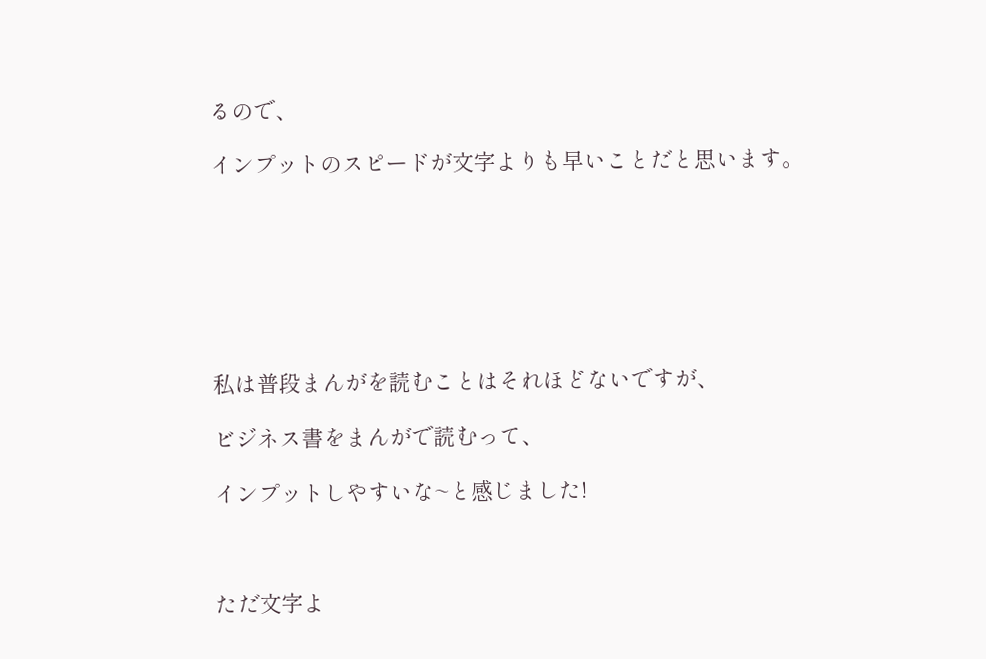るので、

インプットのスピードが文字よりも早いことだと思います。







私は普段まんがを読むことはそれほどないですが、

ビジネス書をまんがで読むって、

インプットしやすいな~と感じました!



ただ文字よ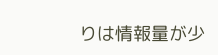りは情報量が少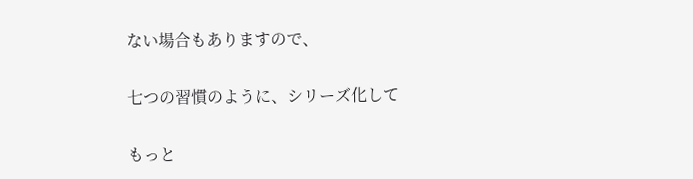ない場合もありますので、

七つの習慣のように、シリーズ化して

もっと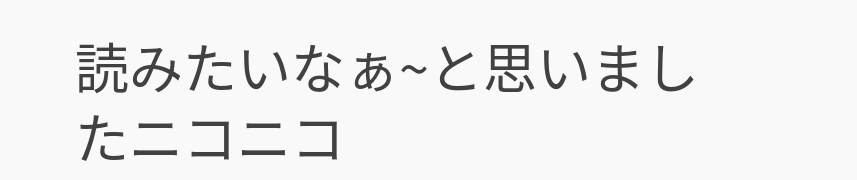読みたいなぁ~と思いましたニコニコ